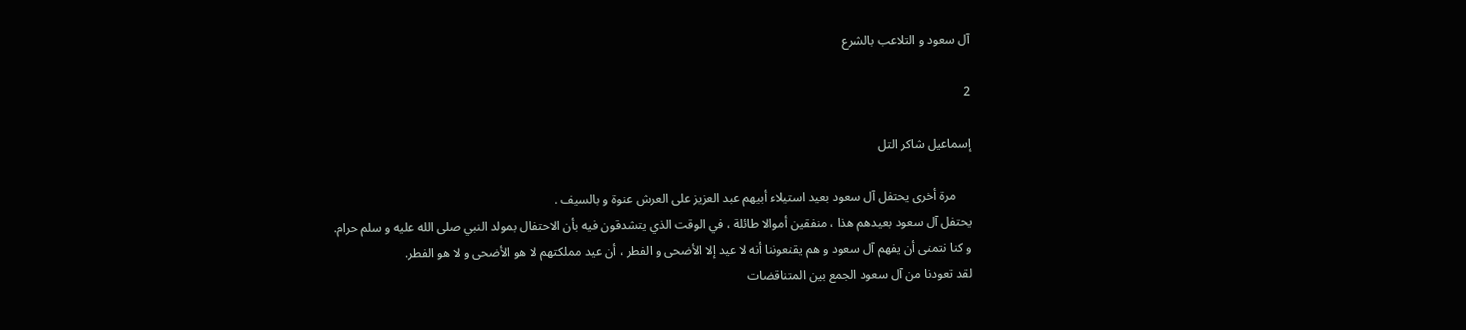آل سعود و التلاعب بالشرع

2

إسماعيل شاكر التل

     مرة أخرى يحتفل آل سعود بعيد استيلاء أبيهم عبد العزيز على العرش عنوة و بالسيف .
يحتفل آل سعود بعيدهم هذا ، منفقين أموالا طائلة ، في الوقت الذي يتشدقون فيه بأن الاحتفال بمولد النبي صلى الله عليه و سلم حرام.
و كنا نتمنى أن يفهم آل سعود و هم يقنعوننا أنه لا عيد إلا الأضحى و الفطر ، أن عيد مملكتهم لا هو الأضحى و لا هو الفطر.
لقد تعودنا من آل سعود الجمع بين المتناقضات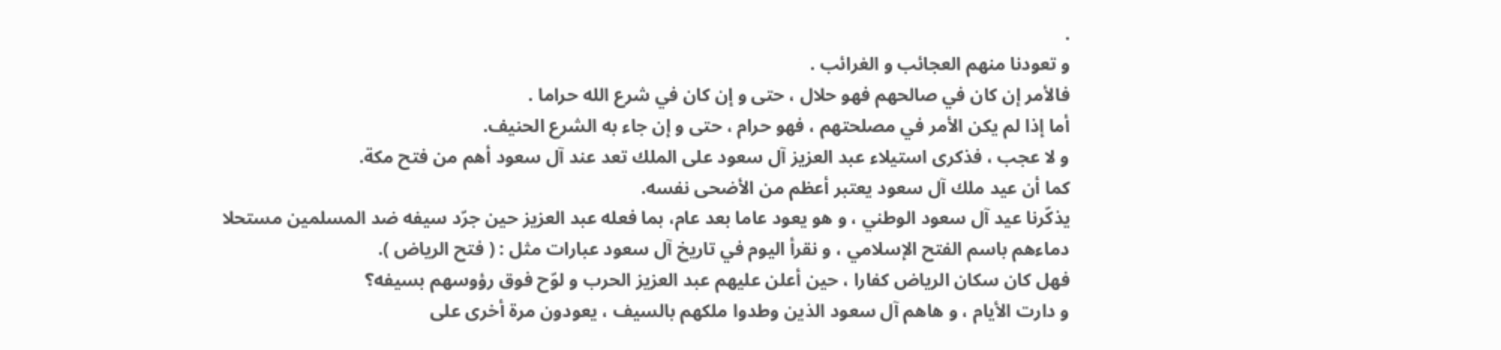.
و تعودنا منهم العجائب و الغرائب .
فالأمر إن كان في صالحهم فهو حلال ، حتى و إن كان في شرع الله حراما .
أما إذا لم يكن الأمر في مصلحتهم ، فهو حرام ، حتى و إن جاء به الشرع الحنيف.
و لا عجب ، فذكرى استيلاء عبد العزيز آل سعود على الملك تعد عند آل سعود أهم من فتح مكة.
كما أن عيد ملك آل سعود يعتبر أعظم من الأضحى نفسه.
يذكّرنا عيد آل سعود الوطني ، و هو يعود عاما بعد عام، بما فعله عبد العزيز حين جرّد سيفه ضد المسلمين مستحلا دماءهم باسم الفتح الإسلامي ، و نقرأ اليوم في تاريخ آل سعود عبارات مثل : ( فتح الرياض ).
فهل كان سكان الرياض كفارا ، حين أعلن عليهم عبد العزيز الحرب و لوّح فوق رؤوسهم بسيفه؟
و دارت الأيام ، و هاهم آل سعود الذين وطدوا ملكهم بالسيف ، يعودون مرة أخرى على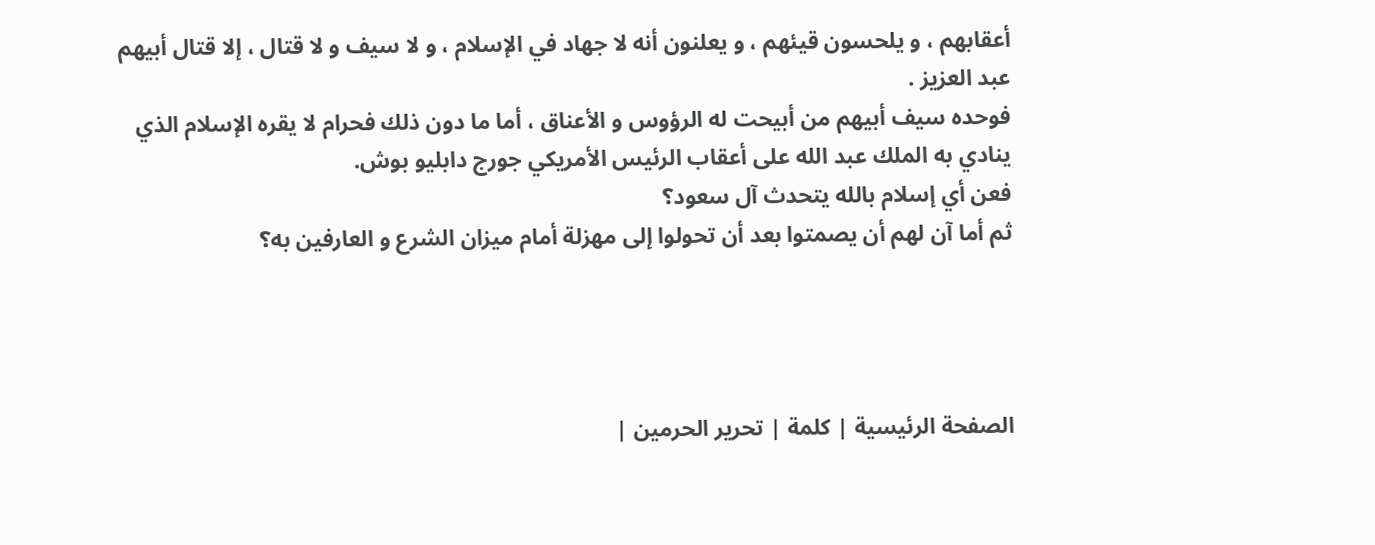أعقابهم ، و يلحسون قيئهم ، و يعلنون أنه لا جهاد في الإسلام ، و لا سيف و لا قتال ، إلا قتال أبيهم عبد العزيز .
فوحده سيف أبيهم من أبيحت له الرؤوس و الأعناق ، أما ما دون ذلك فحرام لا يقره الإسلام الذي ينادي به الملك عبد الله على أعقاب الرئيس الأمريكي جورج دابليو بوش.
فعن أي إسلام بالله يتحدث آل سعود؟
ثم أما آن لهم أن يصمتوا بعد أن تحولوا إلى مهزلة أمام ميزان الشرع و العارفين به؟




الصفحة الرئيسية | كلمة | تحرير الحرمين |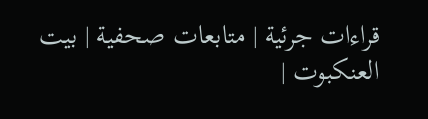قراءات جرئية | متابعات صحفية | بيت العنكبوت |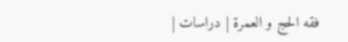فقه الحج و العمرة | دراسات |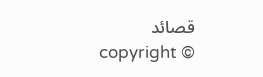قصائد
copyright ©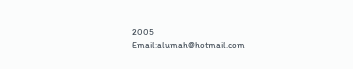2005       Email:alumah@hotmail.com